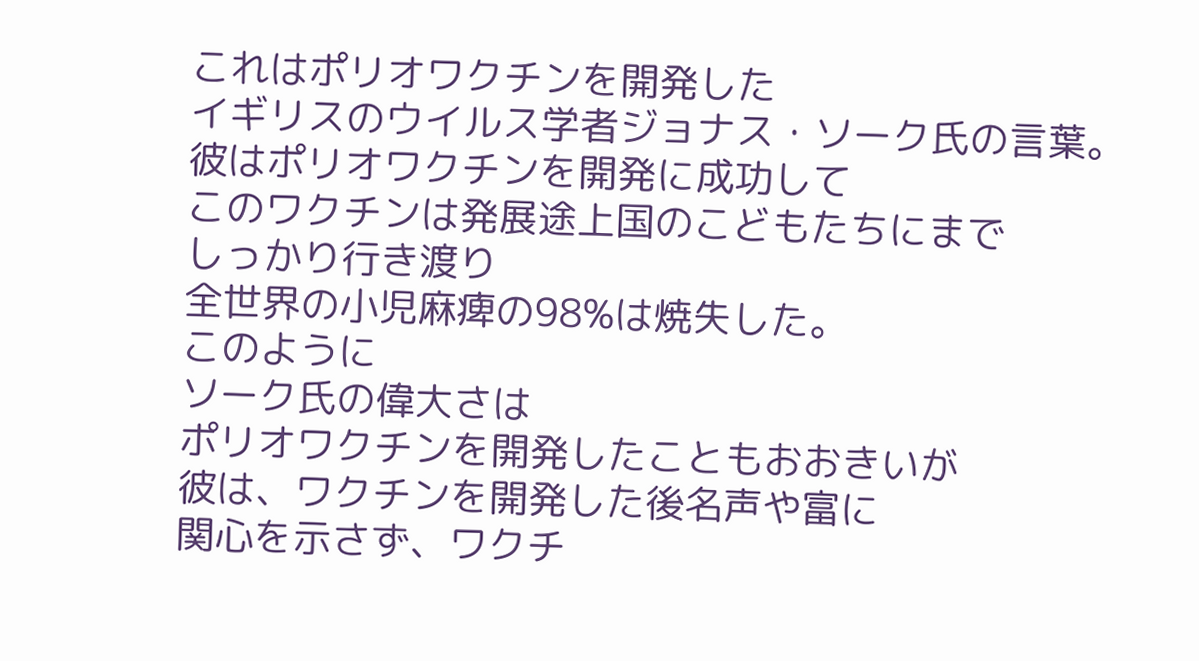これはポリオワクチンを開発した
イギリスのウイルス学者ジョナス・ソーク氏の言葉。
彼はポリオワクチンを開発に成功して
このワクチンは発展途上国のこどもたちにまで
しっかり行き渡り
全世界の小児麻痺の98%は焼失した。
このように
ソーク氏の偉大さは
ポリオワクチンを開発したこともおおきいが
彼は、ワクチンを開発した後名声や富に
関心を示さず、ワクチ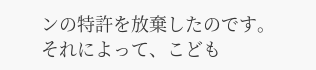ンの特許を放棄したのです。
それによって、こども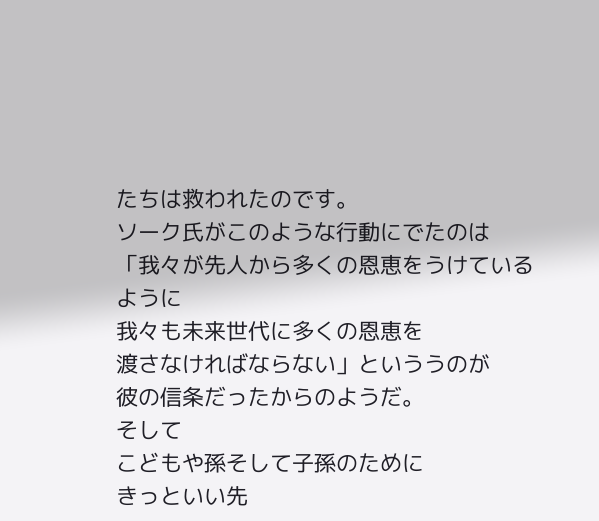たちは救われたのです。
ソーク氏がこのような行動にでたのは
「我々が先人から多くの恩恵をうけているように
我々も未来世代に多くの恩恵を
渡さなければならない」といううのが
彼の信条だったからのようだ。
そして
こどもや孫そして子孫のために
きっといい先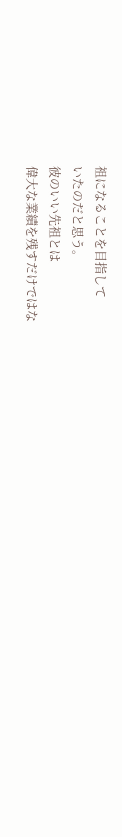祖になることを目指して
いたのだと思う。
彼のいい先祖とは
偉大な業績を残すだけではな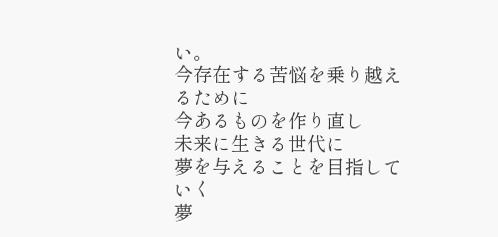い。
今存在する苦悩を乗り越えるために
今あるものを作り直し
未来に生きる世代に
夢を与えることを目指していく
夢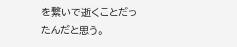を繋いで逝くことだったんだと思う。